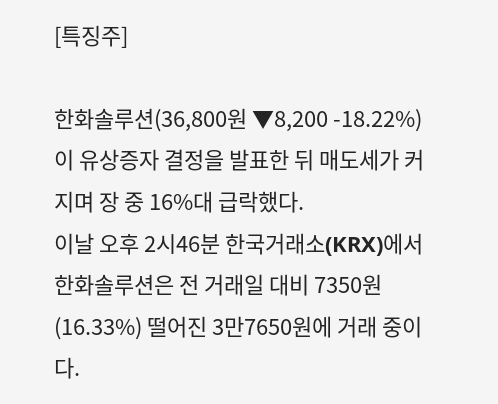[특징주]

한화솔루션(36,800원 ▼8,200 -18.22%)이 유상증자 결정을 발표한 뒤 매도세가 커지며 장 중 16%대 급락했다.
이날 오후 2시46분 한국거래소(KRX)에서 한화솔루션은 전 거래일 대비 7350원(16.33%) 떨어진 3만7650원에 거래 중이다.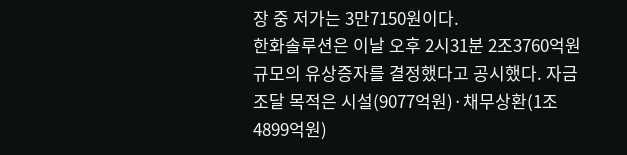장 중 저가는 3만7150원이다.
한화솔루션은 이날 오후 2시31분 2조3760억원 규모의 유상증자를 결정했다고 공시했다. 자금조달 목적은 시설(9077억원)·채무상환(1조4899억원)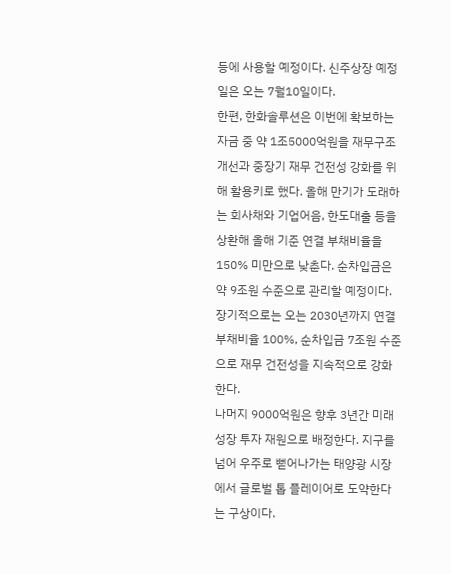등에 사용할 예정이다. 신주상장 예정일은 오는 7월10일이다.
한편, 한화솔루션은 이번에 확보하는 자금 중 약 1조5000억원을 재무구조 개선과 중장기 재무 건전성 강화를 위해 활용키로 했다. 올해 만기가 도래하는 회사채와 기업어음, 한도대출 등을 상환해 올해 기준 연결 부채비율을 150% 미만으로 낮춘다. 순차입금은 약 9조원 수준으로 관리할 예정이다. 장기적으로는 오는 2030년까지 연결 부채비율 100%, 순차입금 7조원 수준으로 재무 건전성을 지속적으로 강화한다.
나머지 9000억원은 향후 3년간 미래 성장 투자 재원으로 배정한다. 지구를 넘어 우주로 뻗어나가는 태양광 시장에서 글로벌 톱 플레이어로 도약한다는 구상이다.